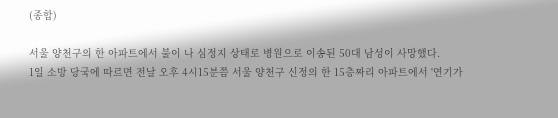(종합)

서울 양천구의 한 아파트에서 불이 나 심정지 상태로 병원으로 이송된 50대 남성이 사망했다.
1일 소방 당국에 따르면 전날 오후 4시15분쯤 서울 양천구 신정의 한 15층짜리 아파트에서 '연기가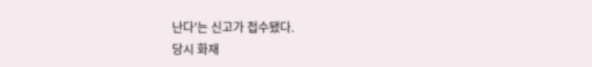난다'는 신고가 접수됐다.
당시 화재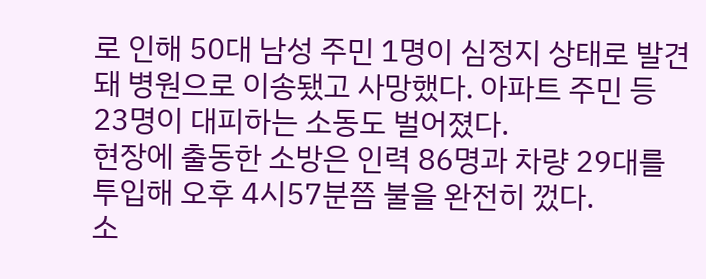로 인해 50대 남성 주민 1명이 심정지 상태로 발견돼 병원으로 이송됐고 사망했다. 아파트 주민 등 23명이 대피하는 소동도 벌어졌다.
현장에 출동한 소방은 인력 86명과 차량 29대를 투입해 오후 4시57분쯤 불을 완전히 껐다.
소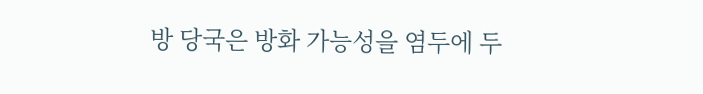방 당국은 방화 가능성을 염두에 두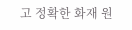고 정확한 화재 원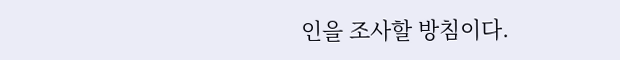인을 조사할 방침이다.